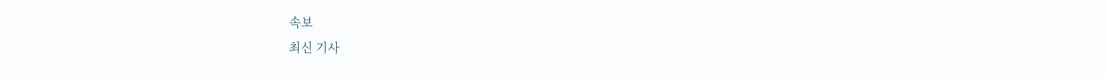속보
최신 기사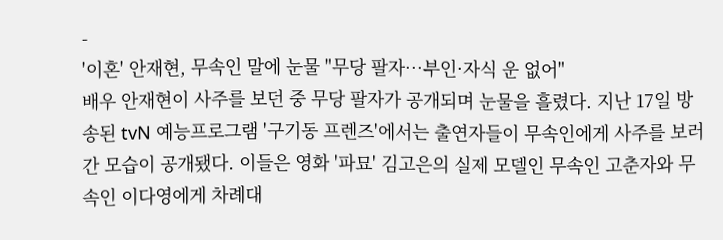-
'이혼' 안재현, 무속인 말에 눈물 "무당 팔자…부인·자식 운 없어"
배우 안재현이 사주를 보던 중 무당 팔자가 공개되며 눈물을 흘렸다. 지난 17일 방송된 tvN 예능프로그램 '구기동 프렌즈'에서는 출연자들이 무속인에게 사주를 보러 간 모습이 공개됐다. 이들은 영화 '파묘' 김고은의 실제 모델인 무속인 고춘자와 무속인 이다영에게 차례대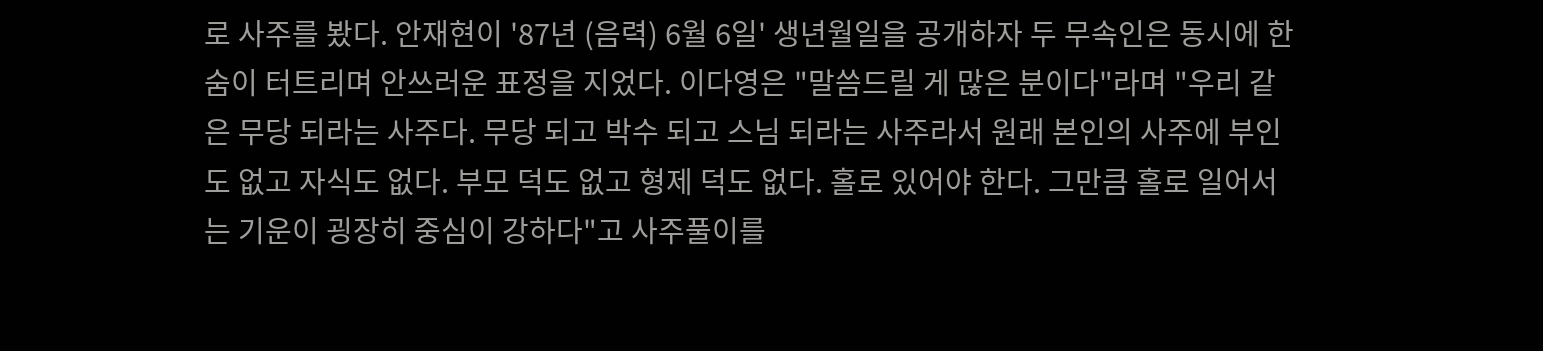로 사주를 봤다. 안재현이 '87년 (음력) 6월 6일' 생년월일을 공개하자 두 무속인은 동시에 한숨이 터트리며 안쓰러운 표정을 지었다. 이다영은 "말씀드릴 게 많은 분이다"라며 "우리 같은 무당 되라는 사주다. 무당 되고 박수 되고 스님 되라는 사주라서 원래 본인의 사주에 부인도 없고 자식도 없다. 부모 덕도 없고 형제 덕도 없다. 홀로 있어야 한다. 그만큼 홀로 일어서는 기운이 굉장히 중심이 강하다"고 사주풀이를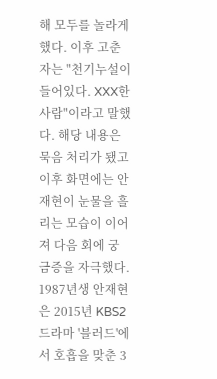해 모두를 놀라게 했다. 이후 고춘자는 "천기누설이 들어있다. XXX한 사람"이라고 말했다. 해당 내용은 묵음 처리가 됐고 이후 화면에는 안재현이 눈물을 흘리는 모습이 이어져 다음 회에 궁금증을 자극했다. 1987년생 안재현은 2015년 KBS2 드라마 '블러드'에서 호흡을 맞춘 3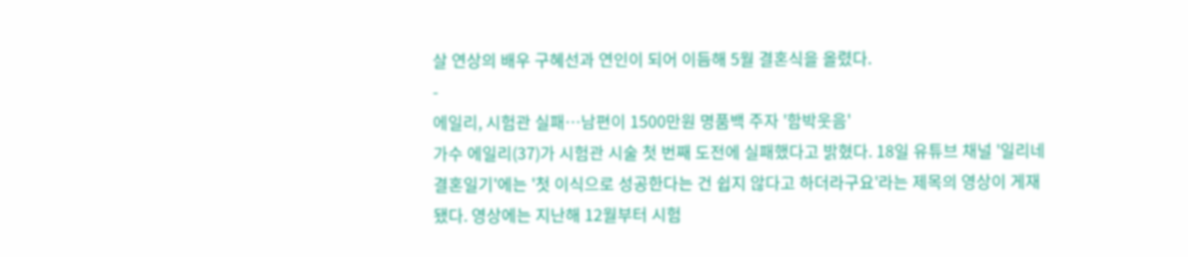살 연상의 배우 구혜선과 연인이 되어 이듬해 5월 결혼식을 올렸다.
-
에일리, 시험관 실패…남편이 1500만원 명품백 주자 '함박웃음'
가수 에일리(37)가 시험관 시술 첫 번째 도전에 실패했다고 밝혔다. 18일 유튜브 채널 '일리네 결혼일기'에는 '첫 이식으로 성공한다는 건 쉽지 않다고 하더라구요'라는 제목의 영상이 게재됐다. 영상에는 지난해 12월부터 시험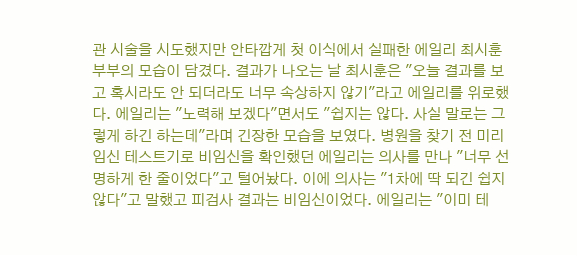관 시술을 시도했지만 안타깝게 첫 이식에서 실패한 에일리 최시훈 부부의 모습이 담겼다. 결과가 나오는 날 최시훈은 "오늘 결과를 보고 혹시라도 안 되더라도 너무 속상하지 않기"라고 에일리를 위로했다. 에일리는 "노력해 보겠다"면서도 "쉽지는 않다. 사실 말로는 그렇게 하긴 하는데"라며 긴장한 모습을 보였다. 병원을 찾기 전 미리 임신 테스트기로 비임신을 확인했던 에일리는 의사를 만나 "너무 선명하게 한 줄이었다"고 털어놨다. 이에 의사는 "1차에 딱 되긴 쉽지 않다"고 말했고 피검사 결과는 비임신이었다. 에일리는 "이미 테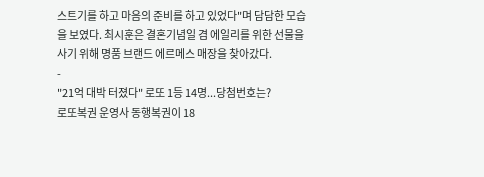스트기를 하고 마음의 준비를 하고 있었다"며 담담한 모습을 보였다. 최시훈은 결혼기념일 겸 에일리를 위한 선물을 사기 위해 명품 브랜드 에르메스 매장을 찾아갔다.
-
"21억 대박 터졌다" 로또 1등 14명...당첨번호는?
로또복권 운영사 동행복권이 18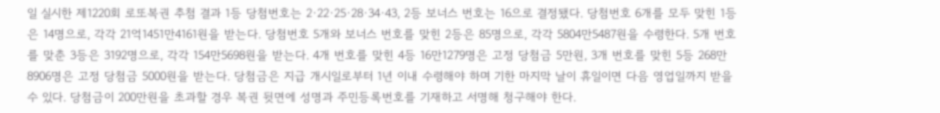일 실시한 제1220회 로또복권 추첨 결과 1등 당첨번호는 2·22·25·28·34·43, 2등 보너스 번호는 16으로 결정됐다. 당첨번호 6개를 모두 맞힌 1등은 14명으로, 각각 21억1451만4161원을 받는다. 당첨번호 5개와 보너스 번호를 맞힌 2등은 85명으로, 각각 5804만5487원을 수령한다. 5개 번호를 맞춘 3등은 3192명으로, 각각 154만5698원을 받는다. 4개 번호를 맞힌 4등 16만1279명은 고정 당첨금 5만원, 3개 번호를 맞힌 5등 268만8906명은 고정 당첨금 5000원을 받는다. 당첨금은 지급 개시일로부터 1년 이내 수령해야 하며 기한 마지막 날이 휴일이면 다음 영업일까지 받을 수 있다. 당첨금이 200만원을 초과할 경우 복권 뒷면에 성명과 주민등록번호를 기재하고 서명해 청구해야 한다.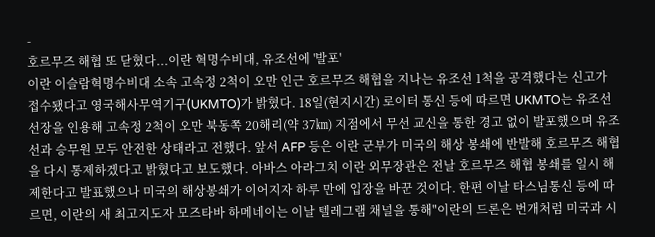-
호르무즈 해협 또 닫혔다...이란 혁명수비대, 유조선에 '발포'
이란 이슬람혁명수비대 소속 고속정 2척이 오만 인근 호르무즈 해협을 지나는 유조선 1척을 공격했다는 신고가 접수됐다고 영국해사무역기구(UKMTO)가 밝혔다. 18일(현지시간) 로이터 통신 등에 따르면 UKMTO는 유조선 선장을 인용해 고속정 2척이 오만 북동쪽 20해리(약 37㎞) 지점에서 무선 교신을 통한 경고 없이 발포했으며 유조선과 승무원 모두 안전한 상태라고 전했다. 앞서 AFP 등은 이란 군부가 미국의 해상 봉쇄에 반발해 호르무즈 해협을 다시 통제하겠다고 밝혔다고 보도했다. 아바스 아라그치 이란 외무장관은 전날 호르무즈 해협 봉쇄를 일시 해제한다고 발표했으나 미국의 해상봉쇄가 이어지자 하루 만에 입장을 바꾼 것이다. 한편 이날 타스님통신 등에 따르면, 이란의 새 최고지도자 모즈타바 하메네이는 이날 텔레그램 채널을 통해"이란의 드론은 번개처럼 미국과 시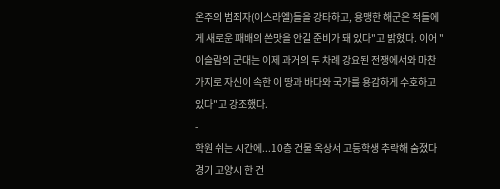온주의 범죄자(이스라엘)들을 강타하고, 용맹한 해군은 적들에게 새로운 패배의 쓴맛을 안길 준비가 돼 있다"고 밝혔다. 이어 "이슬람의 군대는 이제 과거의 두 차례 강요된 전쟁에서와 마찬가지로 자신이 속한 이 땅과 바다와 국가를 용감하게 수호하고 있다"고 강조했다.
-
학원 쉬는 시간에...10층 건물 옥상서 고등학생 추락해 숨졌다
경기 고양시 한 건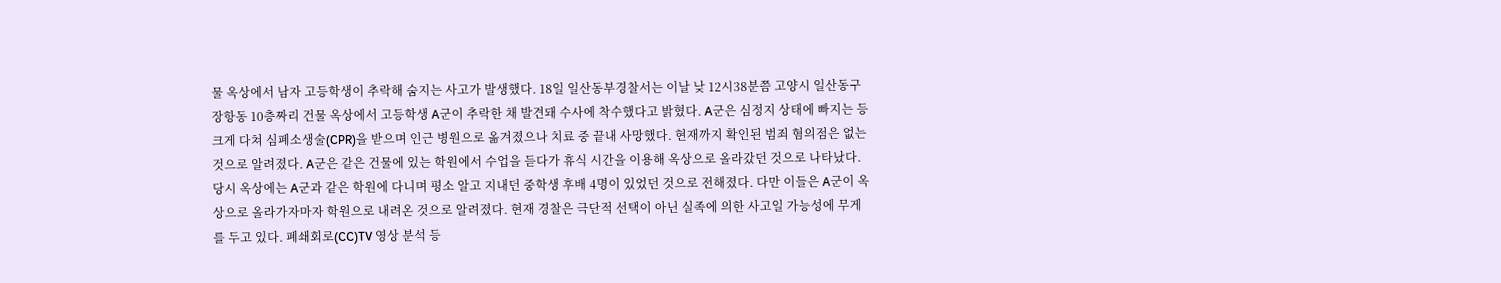물 옥상에서 남자 고등학생이 추락해 숨지는 사고가 발생했다. 18일 일산동부경찰서는 이날 낮 12시38분쯤 고양시 일산동구 장항동 10층짜리 건물 옥상에서 고등학생 A군이 추락한 채 발견돼 수사에 착수했다고 밝혔다. A군은 심정지 상태에 빠지는 등 크게 다쳐 심폐소생술(CPR)을 받으며 인근 병원으로 옮겨졌으나 치료 중 끝내 사망했다. 현재까지 확인된 범죄 혐의점은 없는 것으로 알려졌다. A군은 같은 건물에 있는 학원에서 수업을 듣다가 휴식 시간을 이용해 옥상으로 올라갔던 것으로 나타났다. 당시 옥상에는 A군과 같은 학원에 다니며 평소 알고 지내던 중학생 후배 4명이 있었던 것으로 전해졌다. 다만 이들은 A군이 옥상으로 올라가자마자 학원으로 내려온 것으로 알려졌다. 현재 경찰은 극단적 선택이 아닌 실족에 의한 사고일 가능성에 무게를 두고 있다. 폐쇄회로(CC)TV 영상 분석 등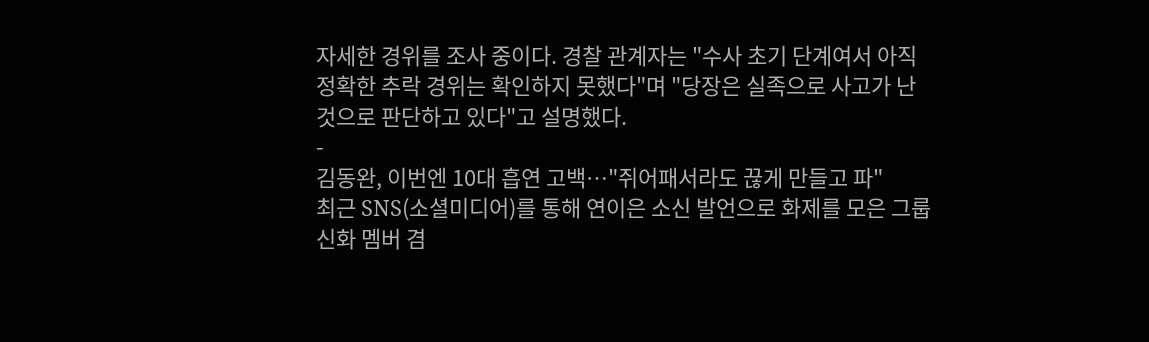자세한 경위를 조사 중이다. 경찰 관계자는 "수사 초기 단계여서 아직 정확한 추락 경위는 확인하지 못했다"며 "당장은 실족으로 사고가 난 것으로 판단하고 있다"고 설명했다.
-
김동완, 이번엔 10대 흡연 고백…"쥐어패서라도 끊게 만들고 파"
최근 SNS(소셜미디어)를 통해 연이은 소신 발언으로 화제를 모은 그룹 신화 멤버 겸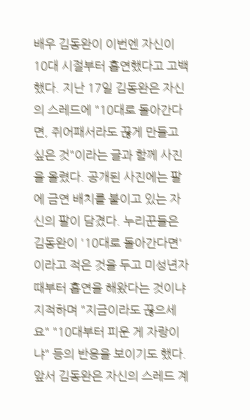배우 김동완이 이번엔 자신이 10대 시절부터 흡연했다고 고백했다. 지난 17일 김동완은 자신의 스레드에 "10대로 돌아간다면, 쥐어패서라도 끊게 만들고 싶은 것"이라는 글과 함께 사진을 올렸다. 공개된 사진에는 팔에 금연 배치를 붙이고 있는 자신의 팔이 담겼다. 누리꾼들은 김동완이 '10대로 돌아간다면'이라고 적은 것을 두고 미성년자 때부터 흡연을 해왔다는 것이냐 지적하며 "지금이라도 끊으세요" "10대부터 피운 게 자랑이냐" 등의 반응을 보이기도 했다. 앞서 김동완은 자신의 스레드 계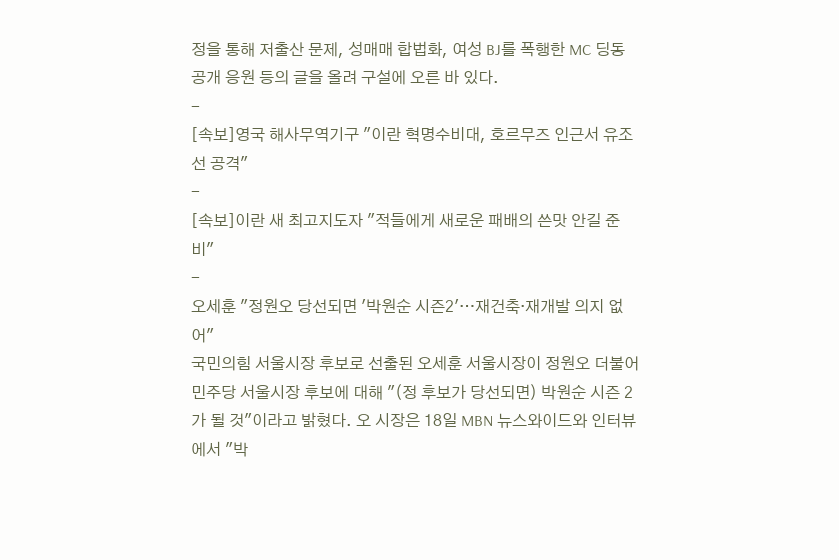정을 통해 저출산 문제, 성매매 합법화, 여성 BJ를 폭행한 MC 딩동 공개 응원 등의 글을 올려 구설에 오른 바 있다.
-
[속보]영국 해사무역기구 "이란 혁명수비대, 호르무즈 인근서 유조선 공격"
-
[속보]이란 새 최고지도자 "적들에게 새로운 패배의 쓴맛 안길 준비"
-
오세훈 "정원오 당선되면 '박원순 시즌2'…재건축·재개발 의지 없어"
국민의힘 서울시장 후보로 선출된 오세훈 서울시장이 정원오 더불어민주당 서울시장 후보에 대해 "(정 후보가 당선되면) 박원순 시즌 2가 될 것"이라고 밝혔다. 오 시장은 18일 MBN 뉴스와이드와 인터뷰에서 "박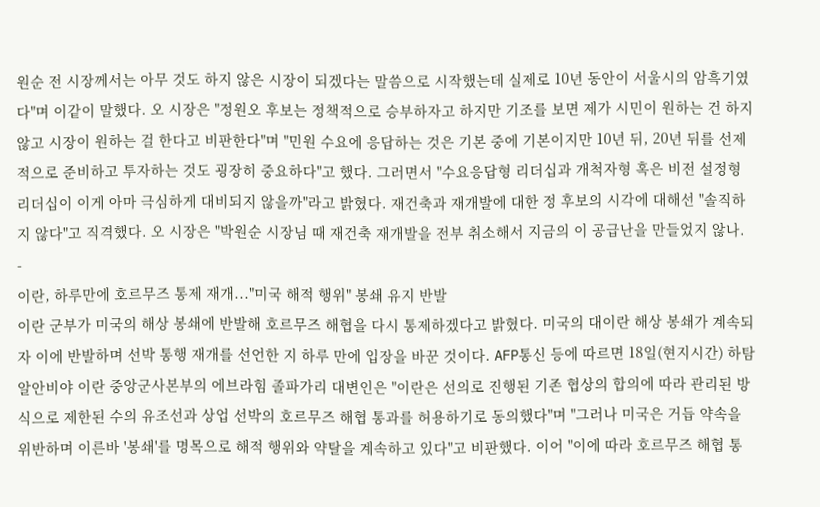원순 전 시장께서는 아무 것도 하지 않은 시장이 되겠다는 말씀으로 시작했는데 실제로 10년 동안이 서울시의 암흑기였다"며 이같이 말했다. 오 시장은 "정원오 후보는 정책적으로 승부하자고 하지만 기조를 보면 제가 시민이 원하는 건 하지 않고 시장이 원하는 걸 한다고 비판한다"며 "민원 수요에 응답하는 것은 기본 중에 기본이지만 10년 뒤, 20년 뒤를 선제적으로 준비하고 투자하는 것도 굉장히 중요하다"고 했다. 그러면서 "수요응답형 리더십과 개척자형 혹은 비전 설정형 리더십이 이게 아마 극심하게 대비되지 않을까"라고 밝혔다. 재건축과 재개발에 대한 정 후보의 시각에 대해선 "솔직하지 않다"고 직격했다. 오 시장은 "박원순 시장님 때 재건축 재개발을 전부 취소해서 지금의 이 공급난을 만들었지 않나.
-
이란, 하루만에 호르무즈 통제 재개..."미국 해적 행위" 봉쇄 유지 반발
이란 군부가 미국의 해상 봉쇄에 반발해 호르무즈 해협을 다시 통제하겠다고 밝혔다. 미국의 대이란 해상 봉쇄가 계속되자 이에 반발하며 선박 통행 재개를 선언한 지 하루 만에 입장을 바꾼 것이다. AFP통신 등에 따르면 18일(현지시간) 하탐 알안비야 이란 중앙군사본부의 에브라힘 졸파가리 대변인은 "이란은 선의로 진행된 기존 협상의 합의에 따라 관리된 방식으로 제한된 수의 유조선과 상업 선박의 호르무즈 해협 통과를 허용하기로 동의했다"며 "그러나 미국은 거듭 약속을 위반하며 이른바 '봉쇄'를 명목으로 해적 행위와 약탈을 계속하고 있다"고 비판했다. 이어 "이에 따라 호르무즈 해협 통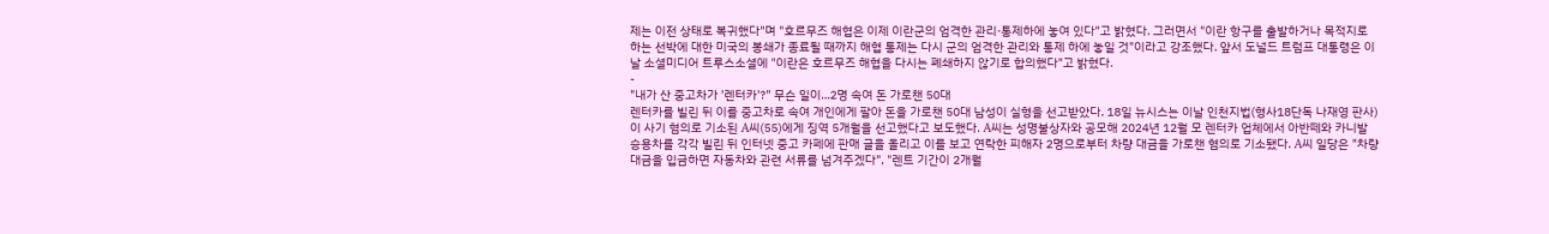제는 이전 상태로 복귀했다"며 "호르무즈 해협은 이제 이란군의 엄격한 관리·통제하에 놓여 있다"고 밝혔다. 그러면서 "이란 항구를 출발하거나 목적지로 하는 선박에 대한 미국의 봉쇄가 종료될 때까지 해협 통제는 다시 군의 엄격한 관리와 통제 하에 놓일 것"이라고 강조했다. 앞서 도널드 트럼프 대통령은 이날 소셜미디어 트루스소셜에 "이란은 호르무즈 해협을 다시는 폐쇄하지 않기로 합의했다"고 밝혔다.
-
"내가 산 중고차가 '렌터카'?" 무슨 일이...2명 속여 돈 가로챈 50대
렌터카를 빌린 뒤 이를 중고차로 속여 개인에게 팔아 돈을 가로챈 50대 남성이 실형을 선고받았다. 18일 뉴시스는 이날 인천지법(형사18단독 나재영 판사)이 사기 혐의로 기소된 A씨(55)에게 징역 5개월을 선고했다고 보도했다. A씨는 성명불상자와 공모해 2024년 12월 모 렌터카 업체에서 아반떼와 카니발 승용차를 각각 빌린 뒤 인터넷 중고 카페에 판매 글을 올리고 이를 보고 연락한 피해자 2명으로부터 차량 대금을 가로챈 혐의로 기소됐다. A씨 일당은 "차량 대금을 입금하면 자동차와 관련 서류를 넘겨주겠다", "렌트 기간이 2개월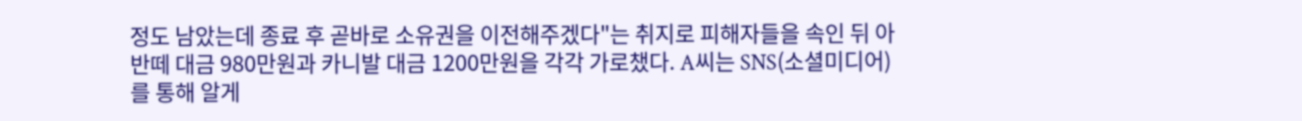정도 남았는데 종료 후 곧바로 소유권을 이전해주겠다"는 취지로 피해자들을 속인 뒤 아반떼 대금 980만원과 카니발 대금 1200만원을 각각 가로챘다. A씨는 SNS(소셜미디어)를 통해 알게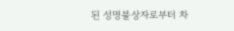된 성명불상자로부터 차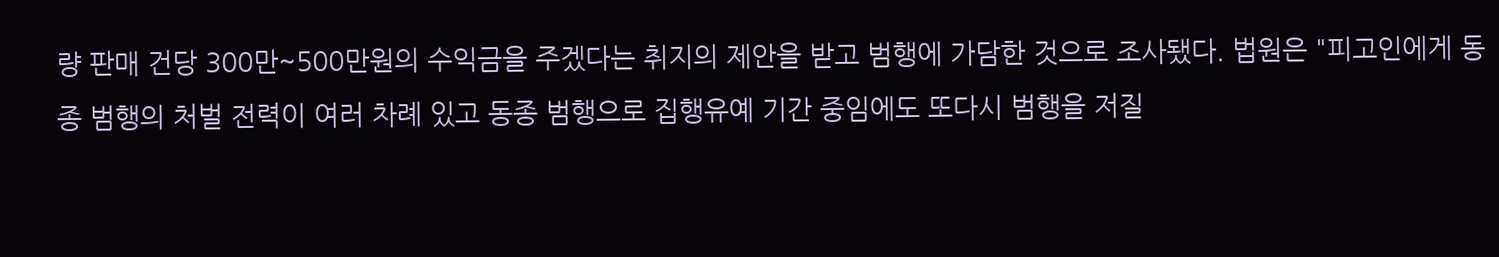량 판매 건당 300만~500만원의 수익금을 주겠다는 취지의 제안을 받고 범행에 가담한 것으로 조사됐다. 법원은 "피고인에게 동종 범행의 처벌 전력이 여러 차례 있고 동종 범행으로 집행유예 기간 중임에도 또다시 범행을 저질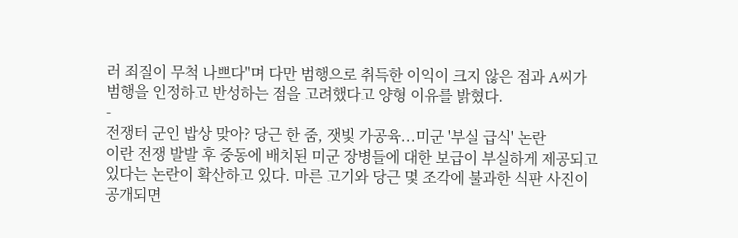러 죄질이 무척 나쁘다"며 다만 범행으로 취득한 이익이 크지 않은 점과 A씨가 범행을 인정하고 반성하는 점을 고려했다고 양형 이유를 밝혔다.
-
전쟁터 군인 밥상 맞아? 당근 한 줌, 잿빛 가공육...미군 '부실 급식' 논란
이란 전쟁 발발 후 중동에 배치된 미군 장병들에 대한 보급이 부실하게 제공되고 있다는 논란이 확산하고 있다. 마른 고기와 당근 몇 조각에 불과한 식판 사진이 공개되면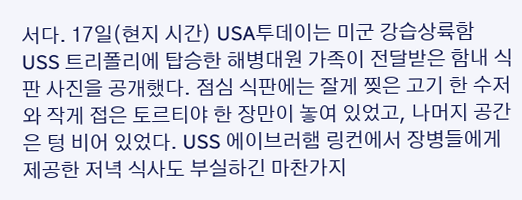서다. 17일(현지 시간) USA투데이는 미군 강습상륙함 USS 트리폴리에 탑승한 해병대원 가족이 전달받은 함내 식판 사진을 공개했다. 점심 식판에는 잘게 찢은 고기 한 수저와 작게 접은 토르티야 한 장만이 놓여 있었고, 나머지 공간은 텅 비어 있었다. USS 에이브러햄 링컨에서 장병들에게 제공한 저녁 식사도 부실하긴 마찬가지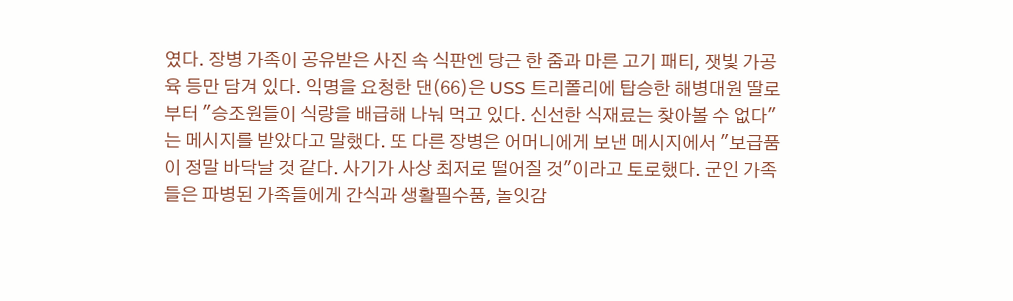였다. 장병 가족이 공유받은 사진 속 식판엔 당근 한 줌과 마른 고기 패티, 잿빛 가공육 등만 담겨 있다. 익명을 요청한 댄(66)은 USS 트리폴리에 탑승한 해병대원 딸로부터 "승조원들이 식량을 배급해 나눠 먹고 있다. 신선한 식재료는 찾아볼 수 없다"는 메시지를 받았다고 말했다. 또 다른 장병은 어머니에게 보낸 메시지에서 "보급품이 정말 바닥날 것 같다. 사기가 사상 최저로 떨어질 것"이라고 토로했다. 군인 가족들은 파병된 가족들에게 간식과 생활필수품, 놀잇감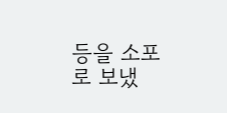등을 소포로 보냈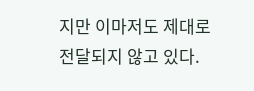지만 이마저도 제대로 전달되지 않고 있다.